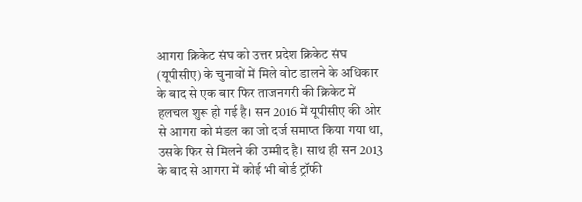आगरा क्रिकेट संघ को उत्तर प्रदेश क्रिकेट संघ (यूपीसीए) के चुनावों में मिले वोट डालने के अधिकार के बाद से एक बार फिर ताजनगरी की क्रिकेट में हलचल शुरू हो गई है। सन 2016 में यूपीसीए की ओर से आगरा को मंडल का जो दर्ज समाप्त किया गया था, उसके फिर से मिलने की उम्मीद है। साथ ही सन 2013 के बाद से आगरा में कोई भी बोर्ड ट्रॉफी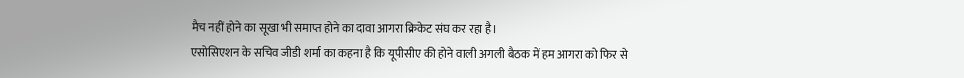मैच नहीं होने का सूखा भी समाप्त होने का दावा आगरा क्रिकेट संघ कर रहा है।
एसोसिएशन के सचिव जीडी शर्मा का कहना है कि यूपीसीए की होने वाली अगली बैठक में हम आगरा को फिर से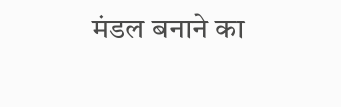मंडल बनाने का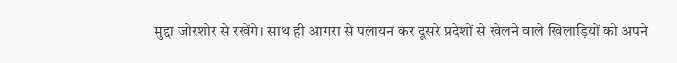मुद्दा जोरशोर से रखेंगे। साथ ही आगरा से पलायन कर दूसरे प्रदेशों से खेलने वाले खिलाड़ियों को अपने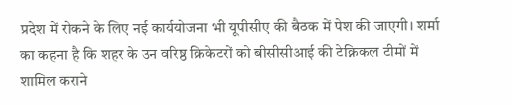प्रदेश में रोकने के लिए नई कार्ययोजना भी यूपीसीए की बैठक में पेश की जाएगी। शर्मा का कहना है कि शहर के उन वरिष्ठ क्रिकेटरों को बीसीसीआई की टेक्निकल टीमों में शामिल कराने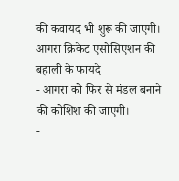की कवायद भी शुरू की जाएगी।
आगरा क्रिकेट एसोसिएशन की बहाली के फायदे
- आगरा को फिर से मंडल बनाने की कोशिश की जाएगी।
-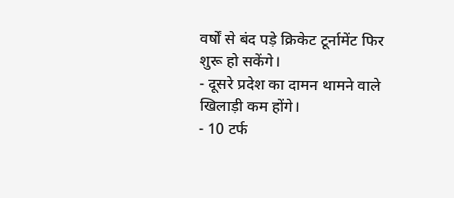वर्षों से बंद पड़े क्रिकेट टूर्नामेंट फिर शुरू हो सकेंगे।
- दूसरे प्रदेश का दामन थामने वाले खिलाड़ी कम होंगे।
- 10 टर्फ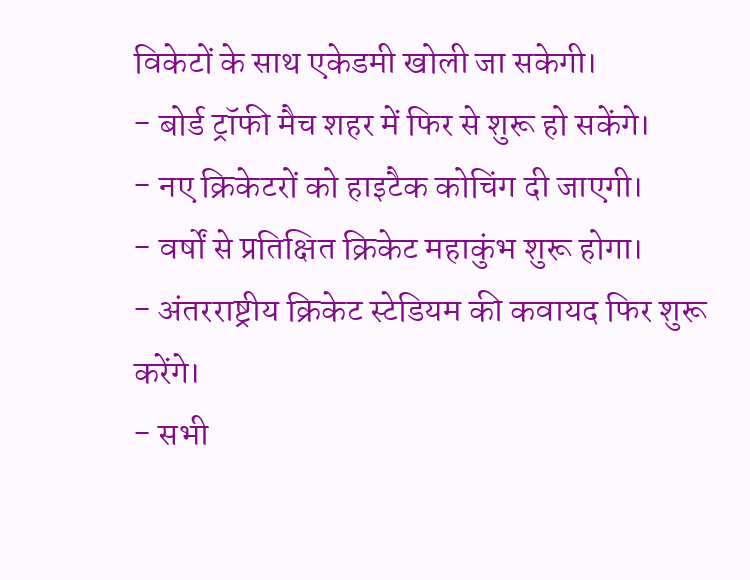विकेटों के साथ एकेडमी खोली जा सकेगी।
- बोर्ड ट्रॉफी मैच शहर में फिर से शुरू हो सकेंगे।
- नए क्रिकेटरों को हाइटैक कोचिंग दी जाएगी।
- वर्षों से प्रतिक्षित क्रिकेट महाकुंभ शुरू होगा।
- अंतरराष्ट्रीय क्रिकेट स्टेडियम की कवायद फिर शुरू करेंगे।
- सभी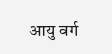आयु वर्ग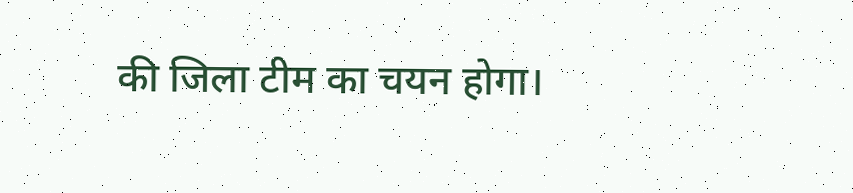की जिला टीम का चयन होगा।